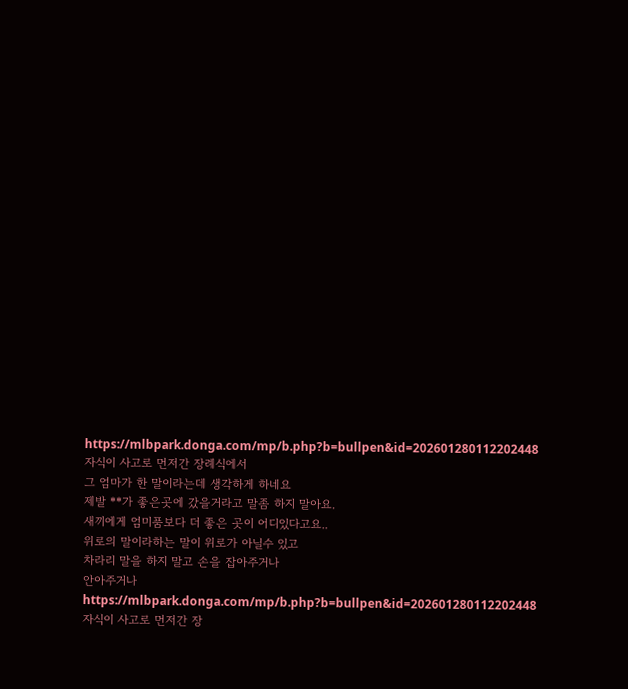https://mlbpark.donga.com/mp/b.php?b=bullpen&id=202601280112202448
자식이 사고로 먼저간 장례식에서
그 엄마가 한 말이라는데 생각하게 하네요
제발 **가 좋은곳에 갔을거라고 말좀 하지 말아요.
새끼에게 엄미품보다 더 좋은 곳이 어디있다고요..
위로의 말이라하는 말이 위로가 아닐수 있고
차라리 말을 하지 말고 손을 잡아주거나
안아주거나
https://mlbpark.donga.com/mp/b.php?b=bullpen&id=202601280112202448
자식이 사고로 먼저간 장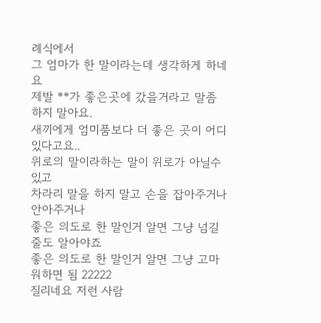례식에서
그 엄마가 한 말이라는데 생각하게 하네요
제발 **가 좋은곳에 갔을거라고 말좀 하지 말아요.
새끼에게 엄미품보다 더 좋은 곳이 어디있다고요..
위로의 말이라하는 말이 위로가 아닐수 있고
차라리 말을 하지 말고 손을 잡아주거나
안아주거나
좋은 의도로 한 말인거 알면 그냥 넘길 줄도 알아야죠
좋은 의도로 한 말인거 알면 그냥 고마워하면 됨 22222
질리네요 저런 사람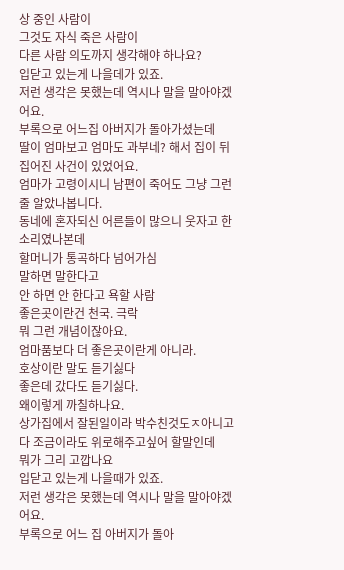상 중인 사람이
그것도 자식 죽은 사람이
다른 사람 의도까지 생각해야 하나요?
입닫고 있는게 나을데가 있죠.
저런 생각은 못했는데 역시나 말을 말아야겠어요.
부록으로 어느집 아버지가 돌아가셨는데
딸이 엄마보고 엄마도 과부네? 해서 집이 뒤집어진 사건이 있었어요.
엄마가 고령이시니 남편이 죽어도 그냥 그런줄 알았나봅니다.
동네에 혼자되신 어른들이 많으니 웃자고 한 소리였나본데
할머니가 통곡하다 넘어가심
말하면 말한다고
안 하면 안 한다고 욕할 사람
좋은곳이란건 천국. 극락
뭐 그런 개념이잖아요.
엄마품보다 더 좋은곳이란게 아니라.
호상이란 말도 듣기싫다
좋은데 갔다도 듣기싫다.
왜이렇게 까칠하나요.
상가집에서 잘된일이라 박수친것도ㅈ아니고
다 조금이라도 위로해주고싶어 할말인데
뭐가 그리 고깝나요
입닫고 있는게 나을때가 있죠.
저런 생각은 못했는데 역시나 말을 말아야겠어요.
부록으로 어느 집 아버지가 돌아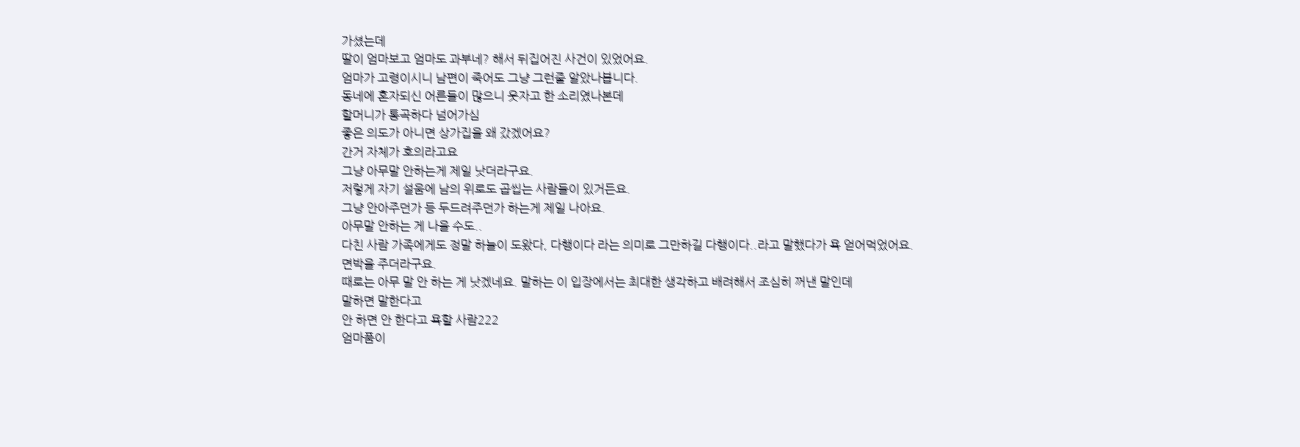가셨는데
딸이 엄마보고 엄마도 과부네? 해서 뒤집어진 사건이 있었어요.
엄마가 고령이시니 남편이 죽어도 그냥 그런줄 알았나봅니다.
동네에 혼자되신 어른들이 많으니 웃자고 한 소리였나본데
할머니가 통곡하다 넘어가심
좋은 의도가 아니면 상가집을 왜 갔겠어요?
간거 자체가 호의라고요
그냥 아무말 안하는게 제일 낫더라구요.
저렇게 자기 설움에 남의 위로도 곱씹는 사람들이 있거든요.
그냥 안아주던가 등 두드려주던가 하는게 제일 나아요.
아무말 안하는 게 나을 수도..
다친 사람 가족에게도 정말 하늘이 도왔다, 다행이다 라는 의미로 그만하길 다행이다..라고 말했다가 욕 얻어먹었어요.
면박을 주더라구요.
때로는 아무 말 안 하는 게 낫겠네요. 말하는 이 입장에서는 최대한 생각하고 배려해서 조심히 꺼낸 말인데
말하면 말한다고
안 하면 안 한다고 욕할 사람222
엄마품이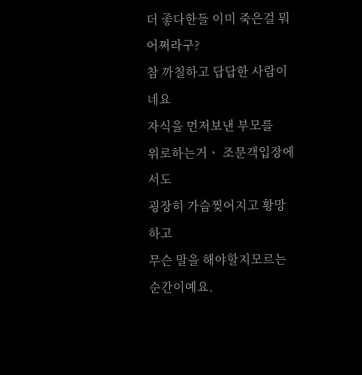더 좋다한들 이미 죽은걸 뭐 어쩌라구?
참 까칠하고 답답한 사람이네요
자식을 먼저보낸 부모를
위로하는거ㆍ 조문객입장에서도
굉장히 가슴찢어지고 황망하고
무슨 말을 해야할지모르는 순간이예요.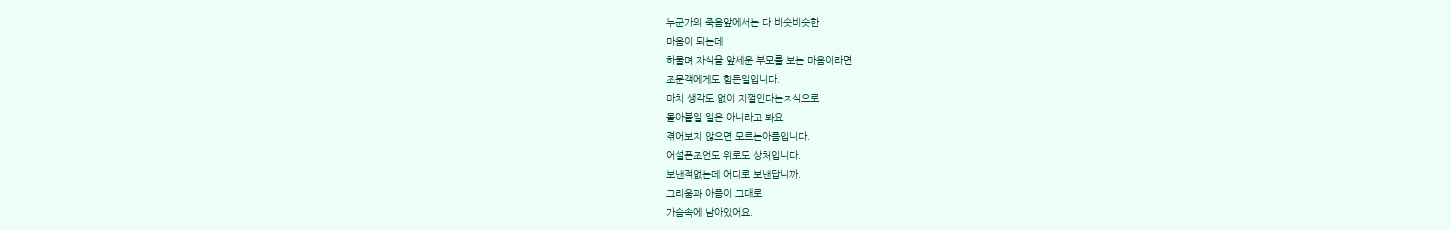누군가의 죽음앞에서는 다 비슷비슷한
마음이 되는데
하물며 자식을 앞세운 부모를 보는 마음이라면
조문객에게도 힘든일입니다.
마치 생각도 없이 지껄인다는ㅈ식으로
몰아붙일 일은 아니라고 봐요
겪어보지 않으면 모르는아픔입니다.
어설픈조언도 위로도 상처입니다.
보낸적없는데 어디로 보낸답니까.
그리움과 아픔이 그대로
가슴속에 남아있어요.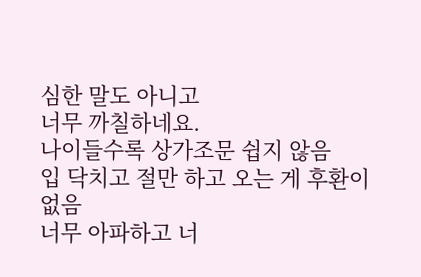심한 말도 아니고
너무 까칠하네요.
나이들수록 상가조문 쉽지 않음
입 닥치고 절만 하고 오는 게 후환이 없음
너무 아파하고 너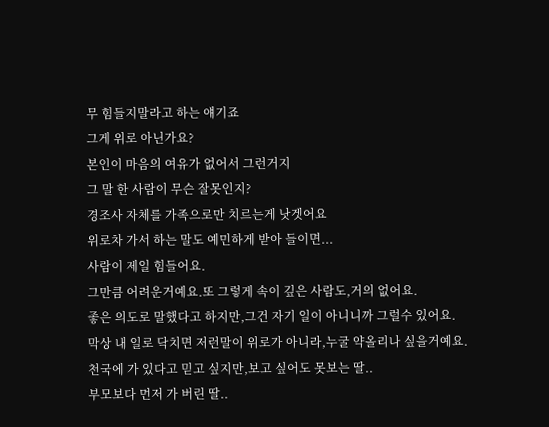무 힘들지말라고 하는 얘기죠
그게 위로 아닌가요?
본인이 마음의 여유가 없어서 그런거지
그 말 한 사람이 무슨 잘못인지?
경조사 자체를 가족으로만 치르는게 낫겟어요
위로차 가서 하는 말도 예민하게 받아 들이면...
사람이 제일 힘들어요.
그만큼 어려운거예요.또 그렇게 속이 깊은 사람도,거의 없어요.
좋은 의도로 말했다고 하지만,그건 자기 일이 아니니까 그럴수 있어요.
막상 내 일로 닥치면 저런말이 위로가 아니라,누굴 약올리나 싶을거예요.
천국에 가 있다고 믿고 싶지만,보고 싶어도 못보는 딸..
부모보다 먼저 가 버린 딸..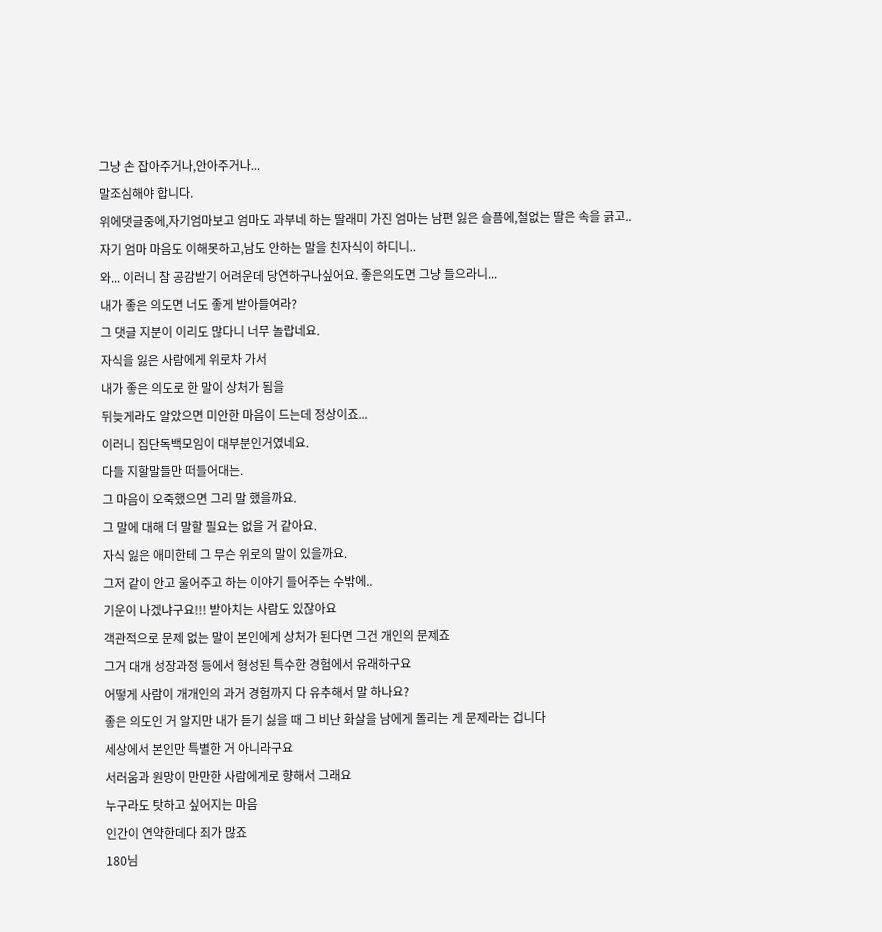그냥 손 잡아주거나,안아주거나...
말조심해야 합니다.
위에댓글중에,자기엄마보고 엄마도 과부네 하는 딸래미 가진 엄마는 남편 잃은 슬픔에,철없는 딸은 속을 긁고..
자기 엄마 마음도 이해못하고,남도 안하는 말을 친자식이 하디니..
와... 이러니 참 공감받기 어려운데 당연하구나싶어요. 좋은의도면 그냥 들으라니...
내가 좋은 의도면 너도 좋게 받아들여라?
그 댓글 지분이 이리도 많다니 너무 놀랍네요.
자식을 잃은 사람에게 위로차 가서
내가 좋은 의도로 한 말이 상처가 됨을
뒤늦게라도 알았으면 미안한 마음이 드는데 정상이죠...
이러니 집단독백모임이 대부분인거였네요.
다들 지할말들만 떠들어대는.
그 마음이 오죽했으면 그리 말 했을까요.
그 말에 대해 더 말할 필요는 없을 거 같아요.
자식 잃은 애미한테 그 무슨 위로의 말이 있을까요.
그저 같이 안고 울어주고 하는 이야기 들어주는 수밖에..
기운이 나겠냐구요!!! 받아치는 사람도 있잖아요
객관적으로 문제 없는 말이 본인에게 상처가 된다면 그건 개인의 문제죠
그거 대개 성장과정 등에서 형성된 특수한 경험에서 유래하구요
어떻게 사람이 개개인의 과거 경험까지 다 유추해서 말 하나요?
좋은 의도인 거 알지만 내가 듣기 싫을 때 그 비난 화살을 남에게 돌리는 게 문제라는 겁니다
세상에서 본인만 특별한 거 아니라구요
서러움과 원망이 만만한 사람에게로 향해서 그래요
누구라도 탓하고 싶어지는 마음
인간이 연약한데다 죄가 많죠
180님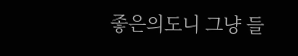좋은의도니 그냥 들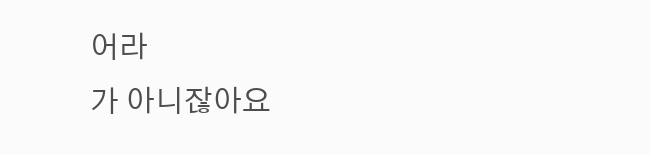어라
가 아니잖아요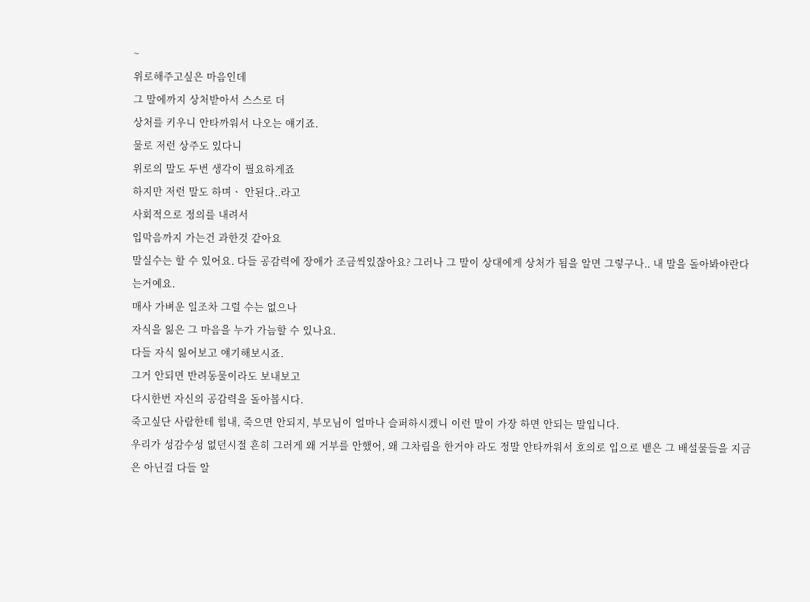~
위로해주고싶은 마음인데
그 말에까지 상처받아서 스스로 더
상처를 키우니 안타까워서 나오는 얘기죠.
물로 저런 상주도 있다니
위로의 말도 두번 생각이 필요하게죠
하지만 저런 말도 하며ㆍ 안된다..라고
사회적으로 정의를 내려서
입막음까지 가는건 과한것 같아요
말실수는 할 수 있어요. 다들 공감력에 장애가 조금씩있잖아요? 그러나 그 말이 상대에게 상처가 됨을 알면 그렇구나.. 내 말을 돌아봐야란다는거예요.
매사 가벼운 일조차 그럴 수는 없으나
자식을 잃은 그 마음을 누가 가늠할 수 있나요.
다들 자식 잃어보고 얘기해보시죠.
그거 안되면 반려동물이라도 보내보고
다시한번 자신의 공감력을 돌아봅시다.
죽고싶단 사람한테 힘내, 죽으면 안되지, 부모님이 얼마나 슬퍼하시겠니 이런 말이 가장 하면 안되는 말입니다.
우리가 성감수성 없던시절 흔히 그러게 왜 거부를 안했어, 왜 그차림을 한거야 라도 정말 안타까워서 호의로 입으로 뱉은 그 배설물들을 지금은 아닌걸 다들 알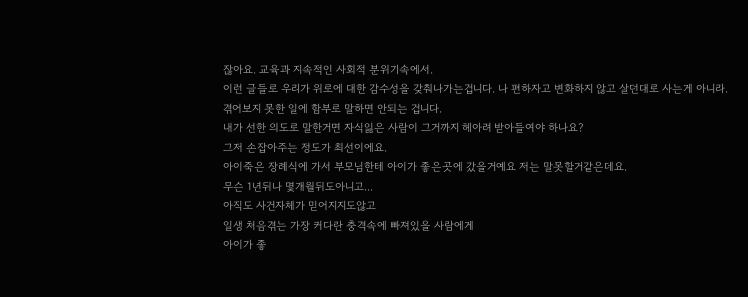잖아요. 교육과 지속적인 사회적 분위기속에서.
이런 글들로 우리가 위로에 대한 감수성을 갖춰나가는겁니다. 나 편하자고 변화하지 않고 살던대로 사는게 아니라.
겪어보지 못한 일에 함부로 말하면 안되는 겁니다.
내가 선한 의도로 말한거면 자식잃은 사람이 그거까지 헤아려 받아들여야 하나요?
그저 손잡아주는 정도가 최선이에요.
아이죽은 장례식에 가서 부모님한테 아이가 좋은곳에 갔을거예요 저는 말못할거같은데요.
무슨 1년뒤나 몇개월뒤도아니고...
아직도 사건자체가 믿어지지도않고
일생 처음겪는 가장 커다란 충격속에 빠져있을 사람에게
아이가 좋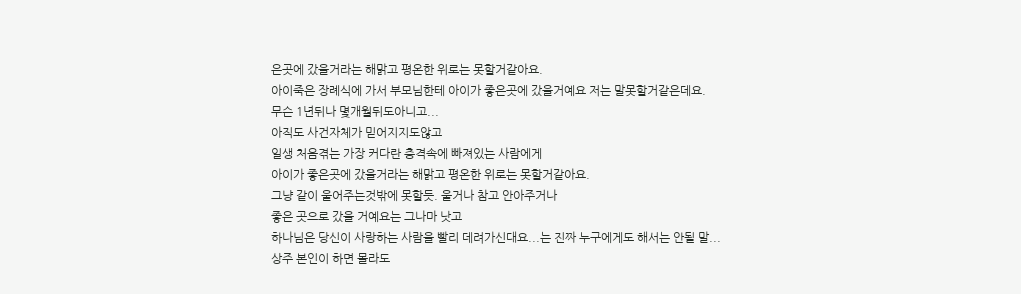은곳에 갔을거라는 해맑고 평온한 위로는 못할거같아요.
아이죽은 장례식에 가서 부모님한테 아이가 좋은곳에 갔을거예요 저는 말못할거같은데요.
무슨 1년뒤나 몇개월뒤도아니고...
아직도 사건자체가 믿어지지도않고
일생 처음겪는 가장 커다란 충격속에 빠져있는 사람에게
아이가 좋은곳에 갔을거라는 해맑고 평온한 위로는 못할거같아요.
그냥 같이 울어주는것밖에 못할듯. 울거나 참고 안아주거나
좋은 곳으로 갔을 거예요는 그나마 낫고
하나님은 당신이 사랑하는 사람을 빨리 데려가신대요...는 진짜 누구에게도 해서는 안될 말...
상주 본인이 하면 몰라도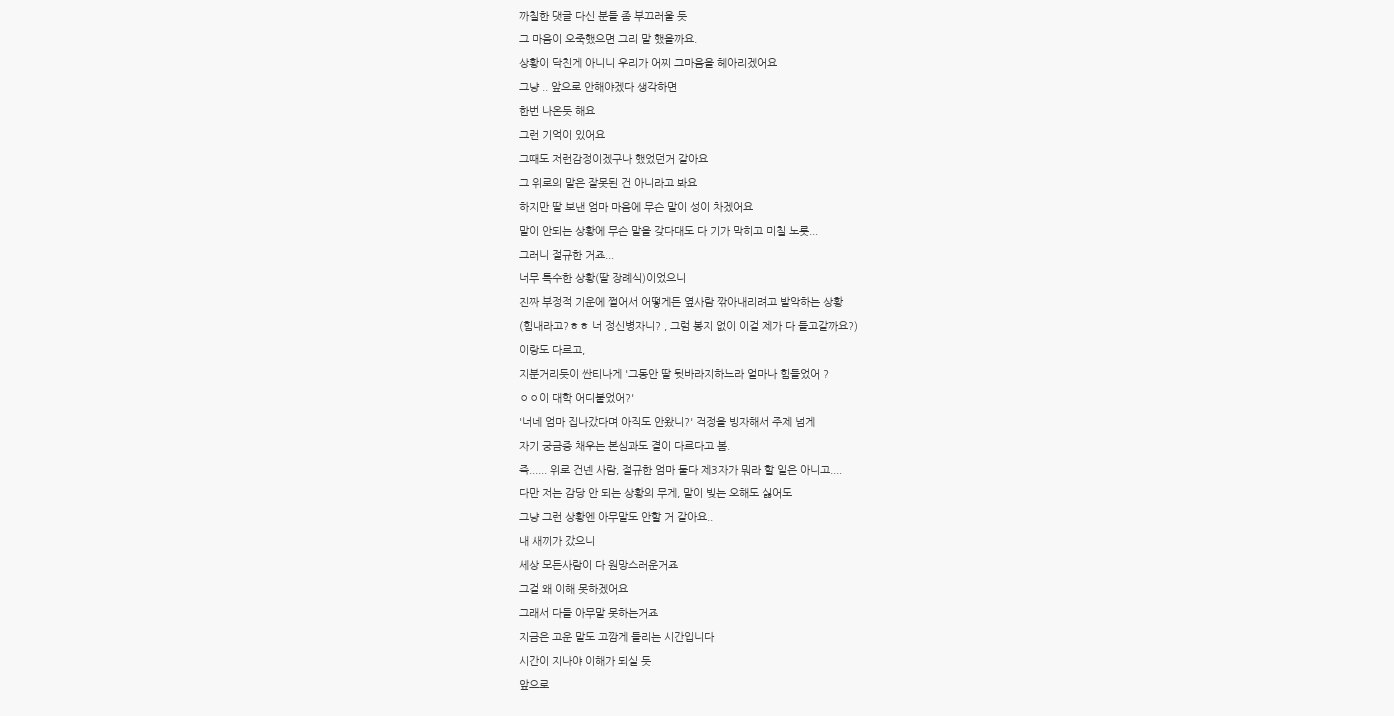까칠한 댓글 다신 분들 좀 부끄러울 듯
그 마음이 오죽했으면 그리 말 했을까요.
상황이 닥친게 아니니 우리가 어찌 그마음을 헤아리겠어요
그냥 .. 앞으로 안해야겠다 생각하면
한번 나온듯 해요
그런 기억이 있어요
그때도 저런감정이겠구나 했었던거 같아요
그 위로의 말은 잘못된 건 아니라고 봐요
하지만 딸 보낸 엄마 마음에 무슨 말이 성이 차겠어요
말이 안되는 상황에 무슨 말을 갖다대도 다 기가 막히고 미칠 노릇...
그러니 절규한 거죠...
너무 특수한 상황(딸 장례식)이었으니
진짜 부정적 기운에 쩔어서 어떻게든 옆사람 깎아내리려고 발악하는 상황
(힘내라고?ㅎㅎ 너 정신병자니? , 그럼 봉지 없이 이걸 제가 다 들고갈까요?)
이랑도 다르고,
지분거리듯이 싼티나게 '그동안 딸 뒷바라지하느라 얼마나 힘들었어 ?
ㅇㅇ이 대학 어디붙었어?'
'너네 엄마 집나갔다며 아직도 안왔니?' 걱정을 빙자해서 주제 넘게
자기 궁금증 채우는 본심과도 결이 다르다고 봄.
즉...... 위로 건넨 사람, 절규한 엄마 둘다 제3자가 뭐라 할 일은 아니고....
다만 저는 감당 안 되는 상황의 무게, 말이 빚는 오해도 싫어도
그냥 그런 상황엔 아무말도 안할 거 같아요..
내 새끼가 갔으니
세상 모든사람이 다 원망스러운거죠
그걸 왜 이해 못하겠어요
그래서 다들 아무말 못하는거죠
지금은 고운 말도 고깜게 들리는 시간입니다
시간이 지나야 이해가 되실 듯
앞으로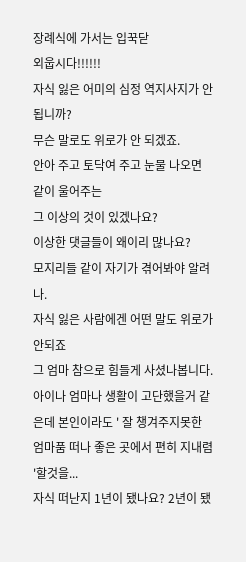장례식에 가서는 입꾹닫
외웁시다!!!!!!
자식 잃은 어미의 심정 역지사지가 안 됩니까?
무슨 말로도 위로가 안 되겠죠.
안아 주고 토닥여 주고 눈물 나오면 같이 울어주는
그 이상의 것이 있겠나요?
이상한 댓글들이 왜이리 많나요?
모지리들 같이 자기가 겪어봐야 알려나.
자식 잃은 사람에겐 어떤 말도 위로가 안되죠
그 엄마 참으로 힘들게 사셨나봅니다.
아이나 엄마나 생활이 고단했을거 같은데 본인이라도 ' 잘 챙겨주지못한 엄마품 떠나 좋은 곳에서 편히 지내렴 '할것을...
자식 떠난지 1년이 됐나요? 2년이 됐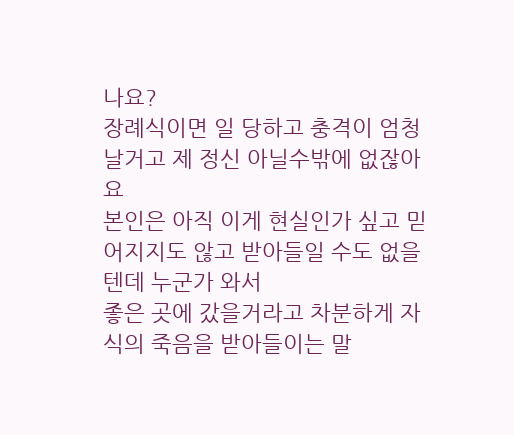나요?
장례식이면 일 당하고 충격이 엄청 날거고 제 정신 아닐수밖에 없잖아요
본인은 아직 이게 현실인가 싶고 믿어지지도 않고 받아들일 수도 없을텐데 누군가 와서
좋은 곳에 갔을거라고 차분하게 자식의 죽음을 받아들이는 말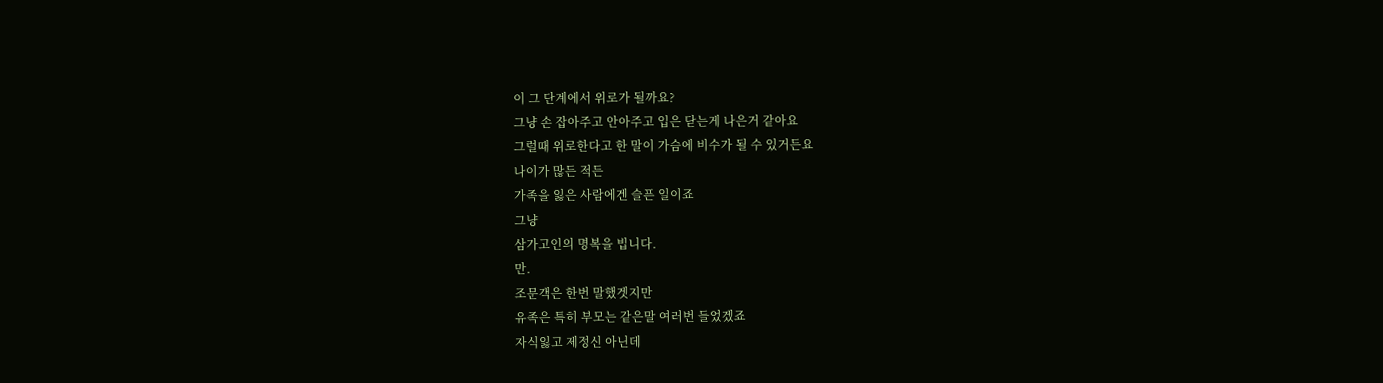이 그 단계에서 위로가 될까요?
그냥 손 잡아주고 안아주고 입은 닫는게 나은거 같아요
그럴때 위로한다고 한 말이 가슴에 비수가 될 수 있거든요
나이가 많든 적든
가족을 잃은 사람에겐 슬픈 일이죠
그냥
삼가고인의 명복을 빕니다.
만.
조문객은 한번 말했겟지만
유족은 특히 부모는 같은말 여러번 들었겠죠
자식잃고 제정신 아닌데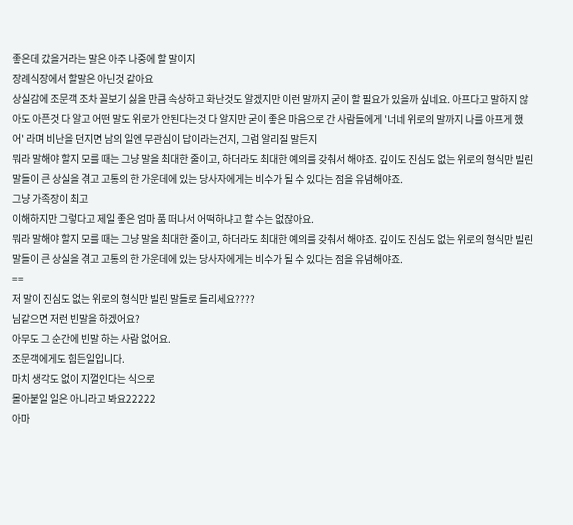좋은데 갔을거라는 말은 아주 나중에 할 말이지
장례식장에서 할말은 아닌것 같아요
상실감에 조문객 조차 꼴보기 싫을 만큼 속상하고 화난것도 알겠지만 이런 말까지 굳이 할 필요가 있을까 싶네요. 아프다고 말하지 않아도 아픈것 다 알고 어떤 말도 위로가 안된다는것 다 알지만 굳이 좋은 마음으로 간 사람들에게 '너네 위로의 말까지 나를 아프게 했어' 라며 비난을 던지면 남의 일엔 무관심이 답이라는건지, 그럼 알리질 말든지
뭐라 말해야 할지 모를 때는 그냥 말을 최대한 줄이고, 하더라도 최대한 예의를 갖춰서 해야죠. 깊이도 진심도 없는 위로의 형식만 빌린 말들이 큰 상실을 겪고 고통의 한 가운데에 있는 당사자에게는 비수가 될 수 있다는 점을 유념해야죠.
그냥 가족장이 최고
이해하지만 그렇다고 제일 좋은 엄마 품 떠나서 어떡하냐고 할 수는 없잖아요.
뭐라 말해야 할지 모를 때는 그냥 말을 최대한 줄이고, 하더라도 최대한 예의를 갖춰서 해야죠. 깊이도 진심도 없는 위로의 형식만 빌린 말들이 큰 상실을 겪고 고통의 한 가운데에 있는 당사자에게는 비수가 될 수 있다는 점을 유념해야죠.
==
저 말이 진심도 없는 위로의 형식만 빌린 말들로 들리세요????
님같으면 저런 빈말을 하겠어요?
아무도 그 순간에 빈말 하는 사람 없어요.
조문객에게도 힘든일입니다.
마치 생각도 없이 지껄인다는 식으로
몰아붙일 일은 아니라고 봐요22222
아마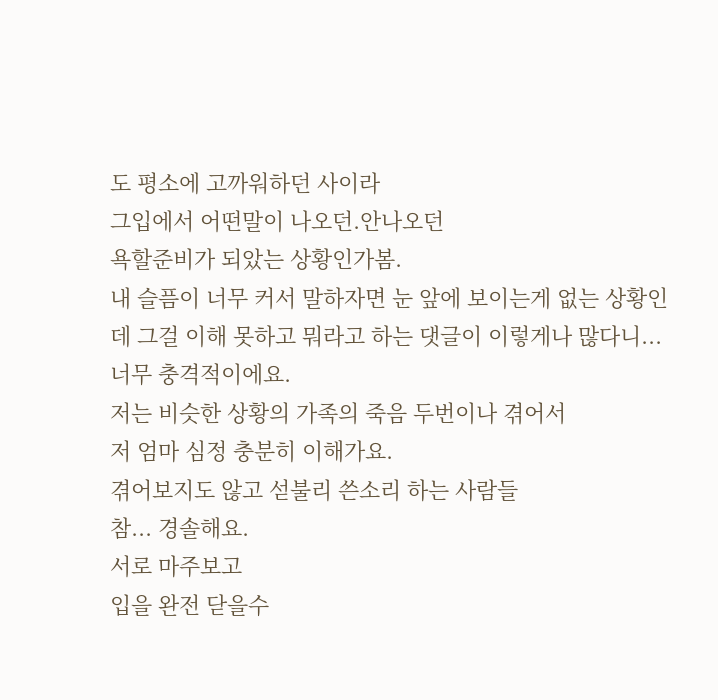도 평소에 고까워하던 사이라
그입에서 어떤말이 나오던.안나오던
욕할준비가 되았는 상황인가봄.
내 슬픔이 너무 커서 말하자면 눈 앞에 보이는게 없는 상황인데 그걸 이해 못하고 뭐라고 하는 댓글이 이렇게나 많다니...
너무 충격적이에요.
저는 비슷한 상황의 가족의 죽음 두번이나 겪어서
저 엄마 심정 충분히 이해가요.
겪어보지도 않고 섣불리 쓴소리 하는 사람들
참... 경솔해요.
서로 마주보고
입을 완전 닫을수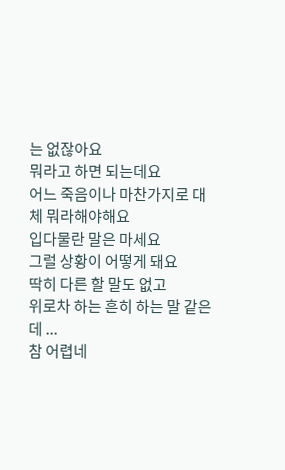는 없잖아요
뭐라고 하면 되는데요
어느 죽음이나 마찬가지로 대체 뭐라해야해요
입다물란 말은 마세요
그럴 상황이 어떻게 돼요
딱히 다른 할 말도 없고
위로차 하는 흔히 하는 말 같은데 ...
참 어렵네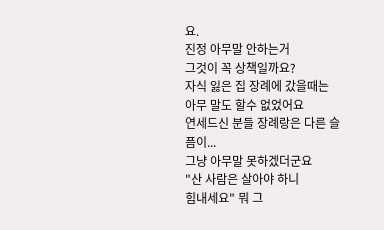요.
진정 아무말 안하는거
그것이 꼭 상책일까요?
자식 잃은 집 장례에 갔을때는 아무 말도 할수 없었어요
연세드신 분들 장례랑은 다른 슬픔이...
그냥 아무말 못하겠더군요
"산 사람은 살아야 하니
힘내세요" 뭐 그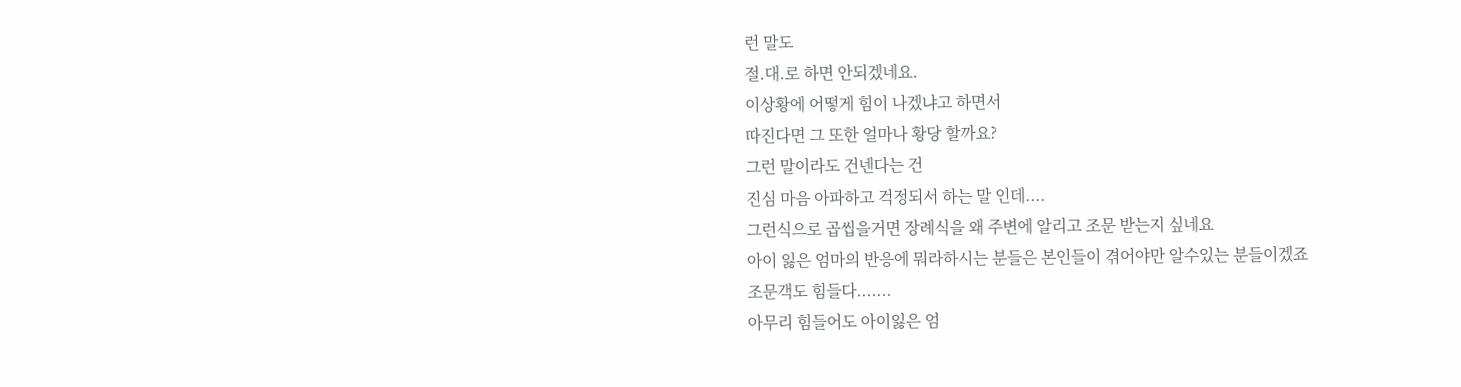런 말도
절.대.로 하면 안되겠네요.
이상황에 어떻게 힘이 나겠냐고 하면서
따진다면 그 또한 얼마나 황당 할까요?
그런 말이라도 건넨다는 건
진심 마음 아파하고 걱정되서 하는 말 인데....
그런식으로 곱씹을거면 장례식을 왜 주변에 알리고 조문 받는지 싶네요
아이 잃은 엄마의 반응에 뭐라하시는 분들은 본인들이 겪어야만 알수있는 분들이겠죠
조문객도 힘들다.......
아무리 힘들어도 아이잃은 엄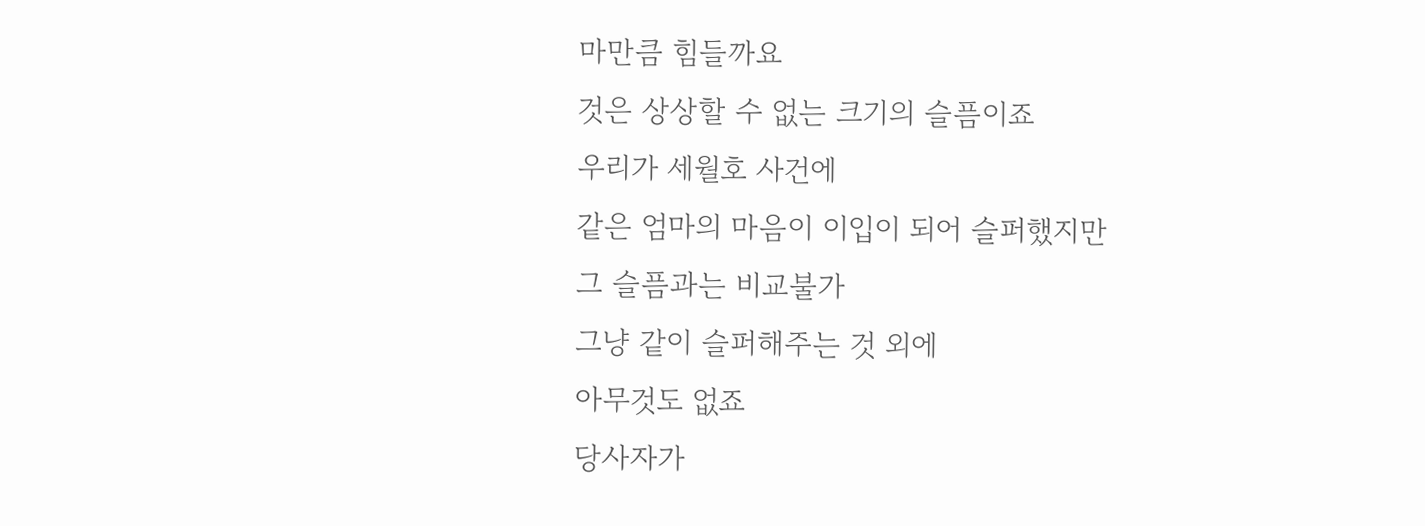마만큼 힘들까요
것은 상상할 수 없는 크기의 슬픔이죠
우리가 세월호 사건에
같은 엄마의 마음이 이입이 되어 슬퍼했지만
그 슬픔과는 비교불가
그냥 같이 슬퍼해주는 것 외에
아무것도 없죠
당사자가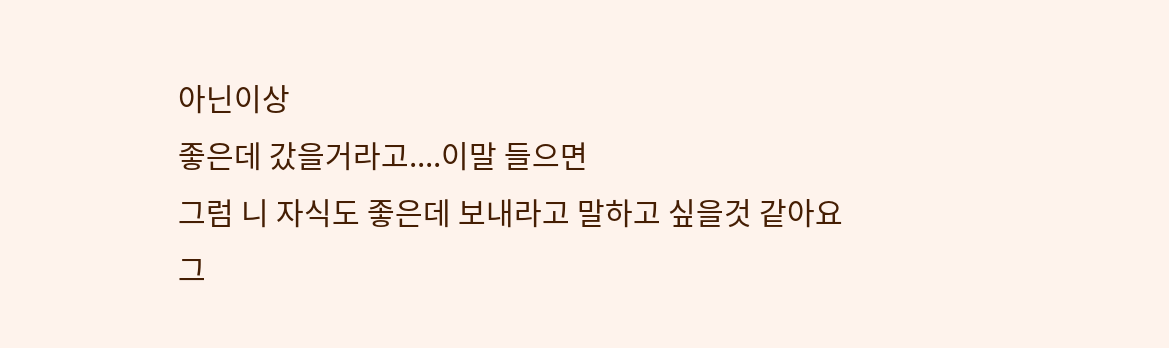아닌이상
좋은데 갔을거라고....이말 들으면
그럼 니 자식도 좋은데 보내라고 말하고 싶을것 같아요
그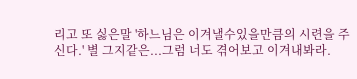리고 또 싫은말 '하느님은 이겨낼수있을만큼의 시련을 주신다.' 별 그지같은...그럼 너도 겪어보고 이겨내봐라.